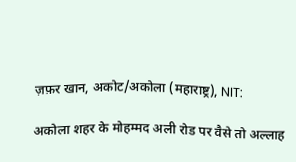ज़फ़र खान, अकोट/अकोला (महाराष्ट्र), NIT:

अकोला शहर के मोहम्मद अली रोड पर वैसे तो अल्लाह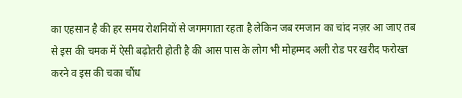का एहसान है की हर समय रोशनियों से जगमगाता रहता है लेकिन जब रमजान का चांद नज़र आ जाए तब से इस की चमक में ऐसी बढ़ोतरी होती है की आस पास के लोग भी मोहम्मद अली रोड पर खरीद फरोख्त करने व इस की चका चौंध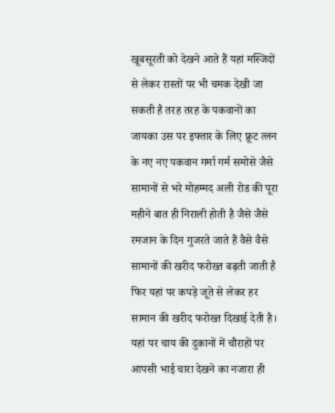खूबसूरती को देखने आते हैं यहां मस्जिदों से लेकर रास्तों पर भी चमक देखी जा सकती है तरह तरह के पकवानों का जायका उस पर इफ्तार के लिए फ्रूट त्लन के नए नए पकवान गर्मा गर्म समोसे जैसे सामानों से भरे मोहम्मद अली रोड की पूरा महीने बात ही निराली होती है जैसे जैसे रमजान के दिन गुजरते जाते हैं वैसे वैसे सामानों की खरीद फरोख्त बढ़ती जाती है फिर यहां पर कपड़े जूते से लेकर हर सामान की खरीद फरोख्त दिखाई देती है। यहां पर चाय की दुकानों में चौराहों पर आपसी भाई चारा देखने का नजारा ही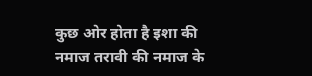कुछ ओर होता है इशा की नमाज तरावी की नमाज के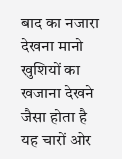बाद का नजारा देखना मानो खुशियों का खजाना देखने जैसा होता है यह चारों ओर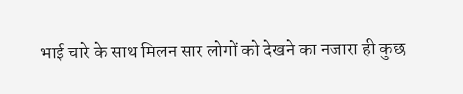भाई चारे के साथ मिलन सार लोगों को देखने का नजारा ही कुछ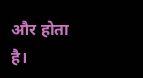और होता है।